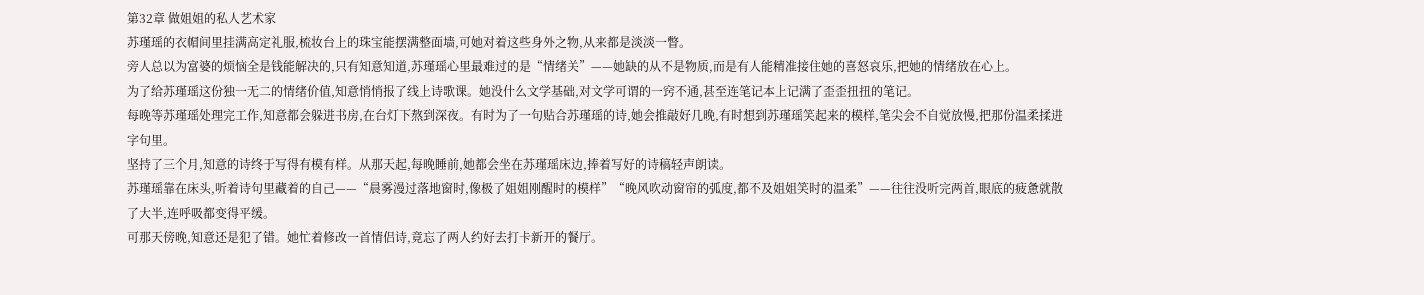第32章 做姐姐的私人艺术家
苏瑾瑶的衣帽间里挂满高定礼服,梳妆台上的珠宝能摆满整面墙,可她对着这些身外之物,从来都是淡淡一瞥。
旁人总以为富婆的烦恼全是钱能解决的,只有知意知道,苏瑾瑶心里最难过的是“情绪关”——她缺的从不是物质,而是有人能精准接住她的喜怒哀乐,把她的情绪放在心上。
为了给苏瑾瑶这份独一无二的情绪价值,知意悄悄报了线上诗歌课。她没什么文学基础,对文学可谓的一窍不通,甚至连笔记本上记满了歪歪扭扭的笔记。
每晚等苏瑾瑶处理完工作,知意都会躲进书房,在台灯下熬到深夜。有时为了一句贴合苏瑾瑶的诗,她会推敲好几晚,有时想到苏瑾瑶笑起来的模样,笔尖会不自觉放慢,把那份温柔揉进字句里。
坚持了三个月,知意的诗终于写得有模有样。从那天起,每晚睡前,她都会坐在苏瑾瑶床边,捧着写好的诗稿轻声朗读。
苏瑾瑶靠在床头,听着诗句里藏着的自己——“晨雾漫过落地窗时,像极了姐姐刚醒时的模样”“晚风吹动窗帘的弧度,都不及姐姐笑时的温柔”——往往没听完两首,眼底的疲惫就散了大半,连呼吸都变得平缓。
可那天傍晚,知意还是犯了错。她忙着修改一首情侣诗,竟忘了两人约好去打卡新开的餐厅。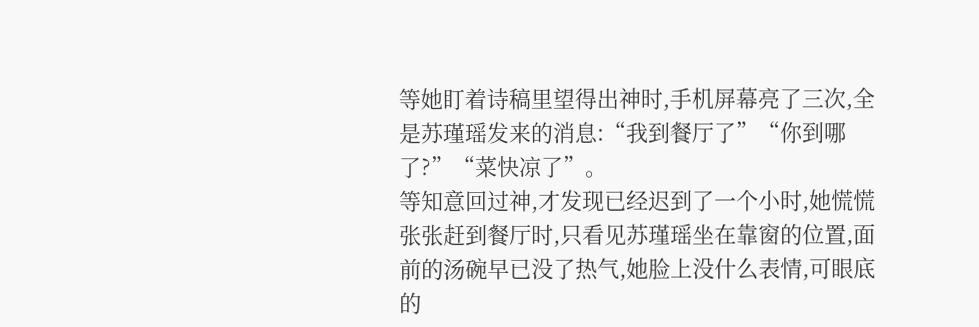等她盯着诗稿里望得出神时,手机屏幕亮了三次,全是苏瑾瑶发来的消息:“我到餐厅了”“你到哪了?”“菜快凉了”。
等知意回过神,才发现已经迟到了一个小时,她慌慌张张赶到餐厅时,只看见苏瑾瑶坐在靠窗的位置,面前的汤碗早已没了热气,她脸上没什么表情,可眼底的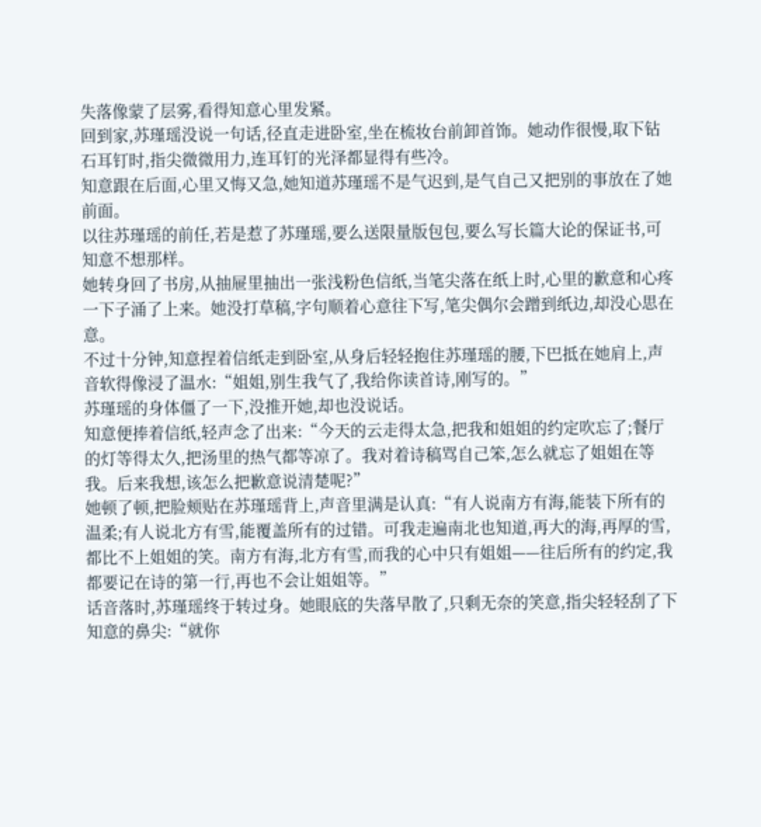失落像蒙了层雾,看得知意心里发紧。
回到家,苏瑾瑶没说一句话,径直走进卧室,坐在梳妆台前卸首饰。她动作很慢,取下钻石耳钉时,指尖微微用力,连耳钉的光泽都显得有些冷。
知意跟在后面,心里又悔又急,她知道苏瑾瑶不是气迟到,是气自己又把别的事放在了她前面。
以往苏瑾瑶的前任,若是惹了苏瑾瑶,要么送限量版包包,要么写长篇大论的保证书,可知意不想那样。
她转身回了书房,从抽屉里抽出一张浅粉色信纸,当笔尖落在纸上时,心里的歉意和心疼一下子涌了上来。她没打草稿,字句顺着心意往下写,笔尖偶尔会蹭到纸边,却没心思在意。
不过十分钟,知意捏着信纸走到卧室,从身后轻轻抱住苏瑾瑶的腰,下巴抵在她肩上,声音软得像浸了温水:“姐姐,别生我气了,我给你读首诗,刚写的。”
苏瑾瑶的身体僵了一下,没推开她,却也没说话。
知意便捧着信纸,轻声念了出来:“今天的云走得太急,把我和姐姐的约定吹忘了;餐厅的灯等得太久,把汤里的热气都等凉了。我对着诗稿骂自己笨,怎么就忘了姐姐在等我。后来我想,该怎么把歉意说清楚呢?”
她顿了顿,把脸颊贴在苏瑾瑶背上,声音里满是认真:“有人说南方有海,能装下所有的温柔;有人说北方有雪,能覆盖所有的过错。可我走遍南北也知道,再大的海,再厚的雪,都比不上姐姐的笑。南方有海,北方有雪,而我的心中只有姐姐——往后所有的约定,我都要记在诗的第一行,再也不会让姐姐等。”
话音落时,苏瑾瑶终于转过身。她眼底的失落早散了,只剩无奈的笑意,指尖轻轻刮了下知意的鼻尖:“就你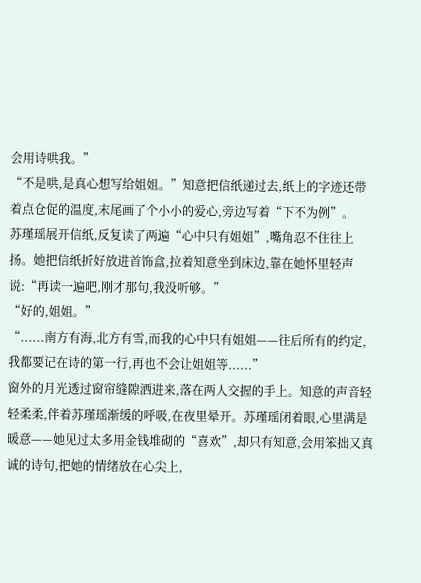会用诗哄我。”
“不是哄,是真心想写给姐姐。”知意把信纸递过去,纸上的字迹还带着点仓促的温度,末尾画了个小小的爱心,旁边写着“下不为例”。
苏瑾瑶展开信纸,反复读了两遍“心中只有姐姐”,嘴角忍不住往上扬。她把信纸折好放进首饰盒,拉着知意坐到床边,靠在她怀里轻声说:“再读一遍吧,刚才那句,我没听够。”
“好的,姐姐。”
“......南方有海,北方有雪,而我的心中只有姐姐——往后所有的约定,我都要记在诗的第一行,再也不会让姐姐等......”
窗外的月光透过窗帘缝隙洒进来,落在两人交握的手上。知意的声音轻轻柔柔,伴着苏瑾瑶渐缓的呼吸,在夜里晕开。苏瑾瑶闭着眼,心里满是暖意——她见过太多用金钱堆砌的“喜欢”,却只有知意,会用笨拙又真诚的诗句,把她的情绪放在心尖上,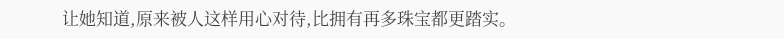让她知道,原来被人这样用心对待,比拥有再多珠宝都更踏实。